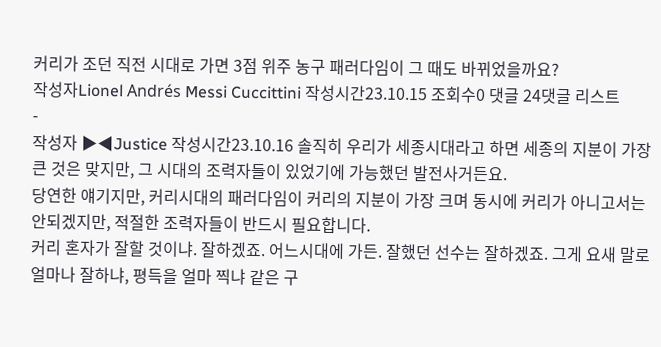커리가 조던 직전 시대로 가면 3점 위주 농구 패러다임이 그 때도 바뀌었을까요?
작성자Lionel Andrés Messi Cuccittini 작성시간23.10.15 조회수0 댓글 24댓글 리스트
-
작성자 ▶◀Justice 작성시간23.10.16 솔직히 우리가 세종시대라고 하면 세종의 지분이 가장큰 것은 맞지만, 그 시대의 조력자들이 있었기에 가능했던 발전사거든요.
당연한 얘기지만, 커리시대의 패러다임이 커리의 지분이 가장 크며 동시에 커리가 아니고서는 안되겠지만, 적절한 조력자들이 반드시 필요합니다.
커리 혼자가 잘할 것이냐. 잘하겠죠. 어느시대에 가든. 잘했던 선수는 잘하겠죠. 그게 요새 말로 얼마나 잘하냐, 평득을 얼마 찍냐 같은 구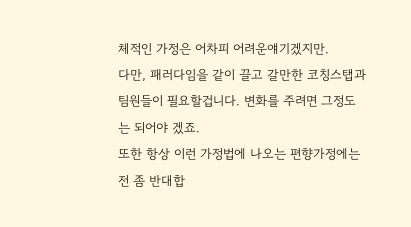체적인 가정은 어차피 어려운얘기겠지만.
다만, 패러다임을 같이 끌고 갈만한 코칭스탭과 팀원들이 필요할겁니다. 변화를 주려면 그정도는 되어야 겠죠.
또한 항상 이런 가정법에 나오는 편향가정에는 전 좀 반대합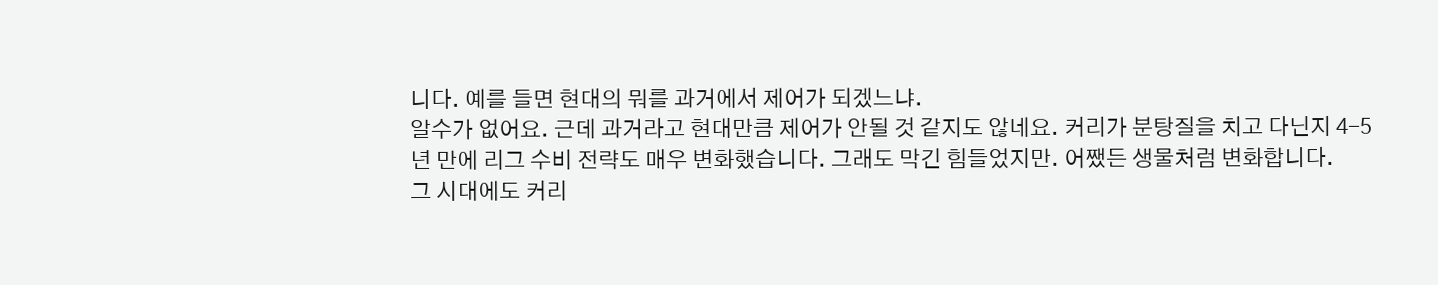니다. 예를 들면 현대의 뭐를 과거에서 제어가 되겠느냐.
알수가 없어요. 근데 과거라고 현대만큼 제어가 안될 것 같지도 않네요. 커리가 분탕질을 치고 다닌지 4-5년 만에 리그 수비 전략도 매우 변화했습니다. 그래도 막긴 힘들었지만. 어쨌든 생물처럼 변화합니다.
그 시대에도 커리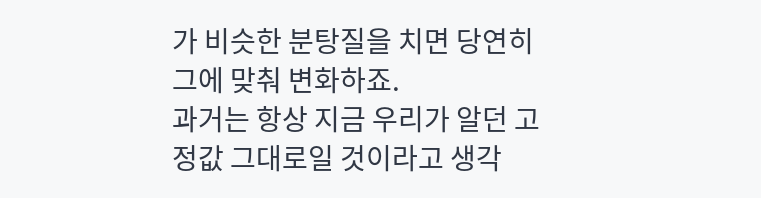가 비슷한 분탕질을 치면 당연히 그에 맞춰 변화하죠.
과거는 항상 지금 우리가 알던 고정값 그대로일 것이라고 생각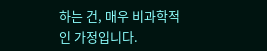하는 건, 매우 비과학적인 가정입니다.